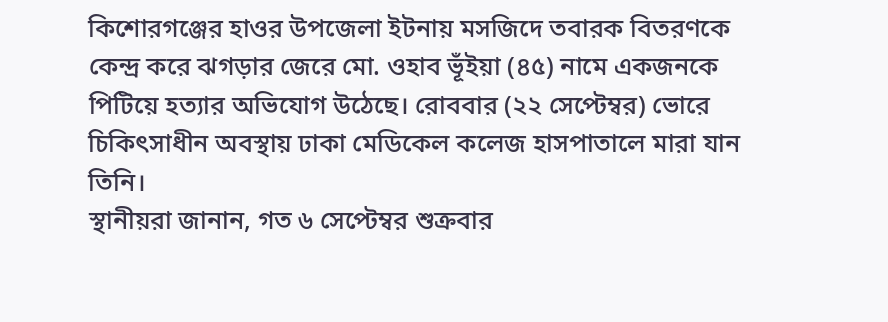কিশোরগঞ্জের হাওর উপজেলা ইটনায় মসজিদে তবারক বিতরণকে কেন্দ্র করে ঝগড়ার জেরে মো. ওহাব ভূঁইয়া (৪৫) নামে একজনকে পিটিয়ে হত্যার অভিযোগ উঠেছে। রোববার (২২ সেপ্টেম্বর) ভোরে চিকিৎসাধীন অবস্থায় ঢাকা মেডিকেল কলেজ হাসপাতালে মারা যান তিনি।
স্থানীয়রা জানান, গত ৬ সেপ্টেম্বর শুক্রবার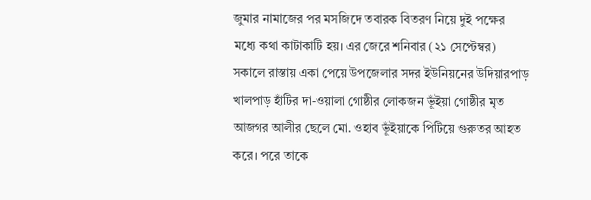জুমার নামাজের পর মসজিদে তবারক বিতরণ নিয়ে দুই পক্ষের মধ্যে কথা কাটাকাটি হয়। এর জেরে শনিবার (২১ সেপ্টেম্বর) সকালে রাস্তায় একা পেয়ে উপজেলার সদর ইউনিয়নের উদিয়ারপাড় খালপাড় হাঁটির দা-ওয়ালা গোষ্ঠীর লোকজন ভূঁইয়া গোষ্ঠীর মৃত আজগর আলীর ছেলে মো. ওহাব ভূঁইয়াকে পিটিয়ে গুরুতর আহত করে। পরে তাকে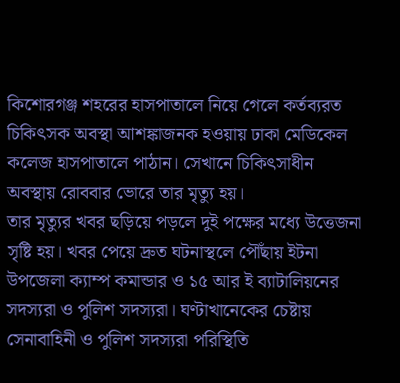কিশোরগঞ্জ শহরের হাসপাতালে নিয়ে গেলে কর্তব্যরত চিকিৎসক অবস্থা আশঙ্কাজনক হওয়ায় ঢাকা মেডিকেল কলেজ হাসপাতালে পাঠান। সেখানে চিকিৎসাধীন অবস্থায় রোববার ভোরে তার মৃত্যু হয়।
তার মৃত্যুর খবর ছড়িয়ে পড়লে দুই পক্ষের মধ্যে উত্তেজনা সৃষ্টি হয়। খবর পেয়ে দ্রুত ঘটনাস্থলে পৌঁছায় ইটনা উপজেলা ক্যাম্প কমান্ডার ও ১৫ আর ই ব্যাটালিয়নের সদস্যরা ও পুলিশ সদস্যরা। ঘণ্টাখানেকের চেষ্টায় সেনাবাহিনী ও পুলিশ সদস্যরা পরিস্থিতি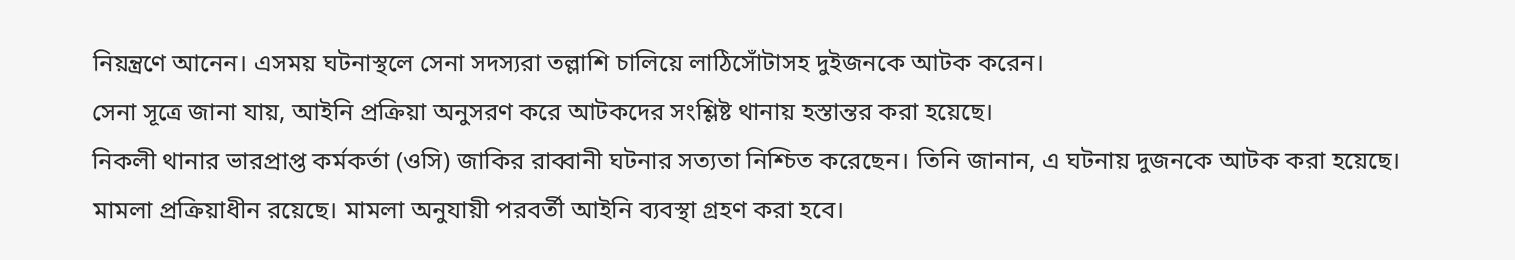নিয়ন্ত্রণে আনেন। এসময় ঘটনাস্থলে সেনা সদস্যরা তল্লাশি চালিয়ে লাঠিসোঁটাসহ দুইজনকে আটক করেন।
সেনা সূত্রে জানা যায়, আইনি প্রক্রিয়া অনুসরণ করে আটকদের সংশ্লিষ্ট থানায় হস্তান্তর করা হয়েছে।
নিকলী থানার ভারপ্রাপ্ত কর্মকর্তা (ওসি) জাকির রাব্বানী ঘটনার সত্যতা নিশ্চিত করেছেন। তিনি জানান, এ ঘটনায় দুজনকে আটক করা হয়েছে। মামলা প্রক্রিয়াধীন রয়েছে। মামলা অনুযায়ী পরবর্তী আইনি ব্যবস্থা গ্রহণ করা হবে।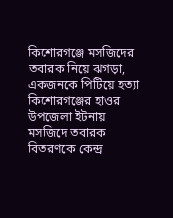কিশোরগঞ্জে মসজিদের তবারক নিয়ে ঝগড়া, একজনকে পিটিয়ে হত্যা
কিশোরগঞ্জের হাওর উপজেলা ইটনায় মসজিদে তবারক বিতরণকে কেন্দ্র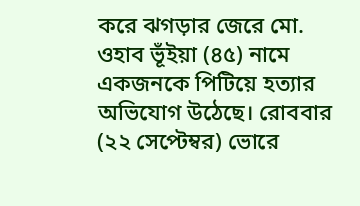করে ঝগড়ার জেরে মো. ওহাব ভূঁইয়া (৪৫) নামে একজনকে পিটিয়ে হত্যার অভিযোগ উঠেছে। রোববার (২২ সেপ্টেম্বর) ভোরে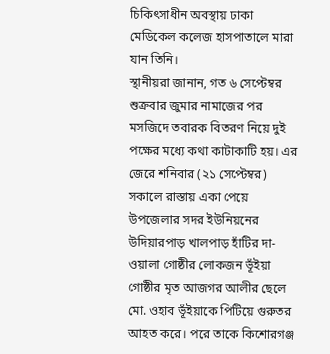চিকিৎসাধীন অবস্থায় ঢাকা মেডিকেল কলেজ হাসপাতালে মারা যান তিনি।
স্থানীয়রা জানান, গত ৬ সেপ্টেম্বর শুক্রবার জুমার নামাজের পর মসজিদে তবারক বিতরণ নিয়ে দুই পক্ষের মধ্যে কথা কাটাকাটি হয়। এর জেরে শনিবার (২১ সেপ্টেম্বর) সকালে রাস্তায় একা পেয়ে উপজেলার সদর ইউনিয়নের উদিয়ারপাড় খালপাড় হাঁটির দা-ওয়ালা গোষ্ঠীর লোকজন ভূঁইয়া গোষ্ঠীর মৃত আজগর আলীর ছেলে মো. ওহাব ভূঁইয়াকে পিটিয়ে গুরুতর আহত করে। পরে তাকে কিশোরগঞ্জ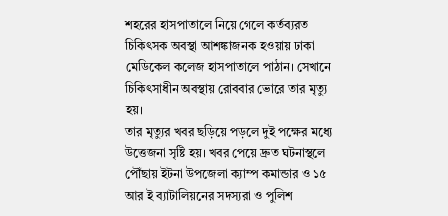শহরের হাসপাতালে নিয়ে গেলে কর্তব্যরত চিকিৎসক অবস্থা আশঙ্কাজনক হওয়ায় ঢাকা মেডিকেল কলেজ হাসপাতালে পাঠান। সেখানে চিকিৎসাধীন অবস্থায় রোববার ভোরে তার মৃত্যু হয়।
তার মৃত্যুর খবর ছড়িয়ে পড়লে দুই পক্ষের মধ্যে উত্তেজনা সৃষ্টি হয়। খবর পেয়ে দ্রুত ঘটনাস্থলে পৌঁছায় ইটনা উপজেলা ক্যাম্প কমান্ডার ও ১৫ আর ই ব্যাটালিয়নের সদস্যরা ও পুলিশ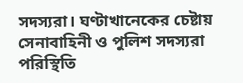সদস্যরা। ঘণ্টাখানেকের চেষ্টায় সেনাবাহিনী ও পুলিশ সদস্যরা পরিস্থিতি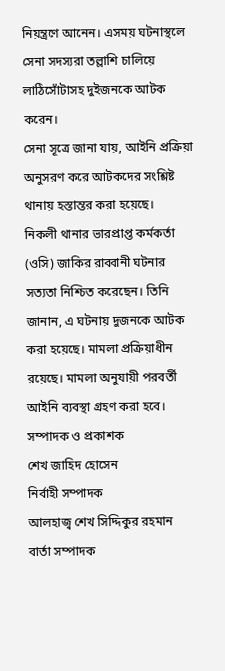নিয়ন্ত্রণে আনেন। এসময় ঘটনাস্থলে সেনা সদস্যরা তল্লাশি চালিয়ে লাঠিসোঁটাসহ দুইজনকে আটক করেন।
সেনা সূত্রে জানা যায়, আইনি প্রক্রিয়া অনুসরণ করে আটকদের সংশ্লিষ্ট থানায় হস্তান্তর করা হয়েছে।
নিকলী থানার ভারপ্রাপ্ত কর্মকর্তা (ওসি) জাকির রাব্বানী ঘটনার সত্যতা নিশ্চিত করেছেন। তিনি জানান, এ ঘটনায় দুজনকে আটক করা হয়েছে। মামলা প্রক্রিয়াধীন রয়েছে। মামলা অনুযায়ী পরবর্তী আইনি ব্যবস্থা গ্রহণ করা হবে।
সম্পাদক ও প্রকাশক
শেখ জাহিদ হোসেন
নির্বাহী সম্পাদক
আলহাজ্ব শেখ সিদ্দিকুর রহমান
বার্তা সম্পাদক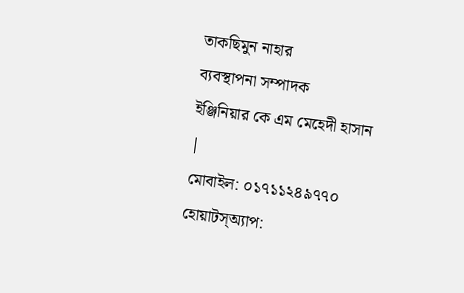তাকছিমুন নাহার
ব্যবস্থাপনা সম্পাদক
ইঞ্জিনিয়ার কে এম মেহেদী হাসান
|
মোবাইল: ০১৭১১২৪৯৭৭০
হোয়াটস্অ্যাপ: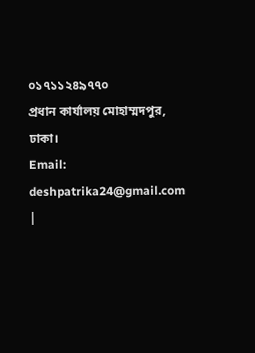০১৭১১২৪৯৭৭০
প্রধান কার্যালয় মোহাম্মদপুর, ঢাকা।
Email: deshpatrika24@gmail.com |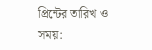প্রিন্টের তারিখ ও সময়: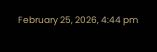February 25, 2026, 4:44 pm